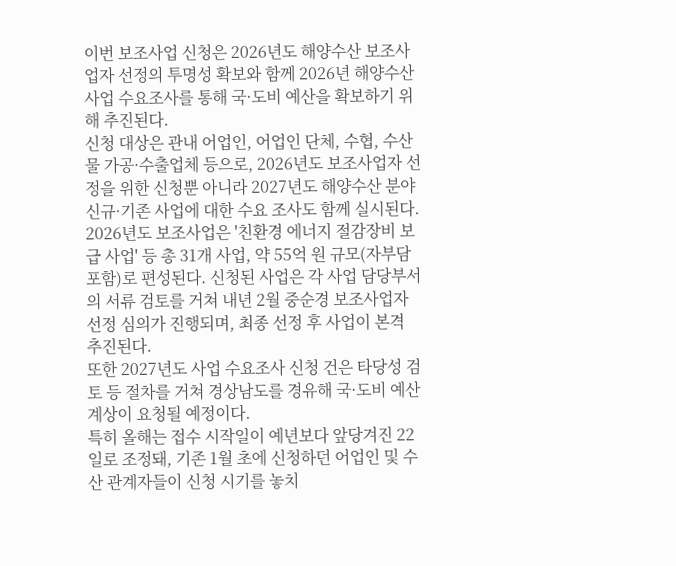이번 보조사업 신청은 2026년도 해양수산 보조사업자 선정의 투명성 확보와 함께 2026년 해양수산사업 수요조사를 통해 국·도비 예산을 확보하기 위해 추진된다.
신청 대상은 관내 어업인, 어업인 단체, 수협, 수산물 가공·수출업체 등으로, 2026년도 보조사업자 선정을 위한 신청뿐 아니라 2027년도 해양수산 분야 신규·기존 사업에 대한 수요 조사도 함께 실시된다.
2026년도 보조사업은 '친환경 에너지 절감장비 보급 사업' 등 총 31개 사업, 약 55억 원 규모(자부담 포함)로 편성된다. 신청된 사업은 각 사업 담당부서의 서류 검토를 거쳐 내년 2월 중순경 보조사업자 선정 심의가 진행되며, 최종 선정 후 사업이 본격 추진된다.
또한 2027년도 사업 수요조사 신청 건은 타당성 검토 등 절차를 거쳐 경상남도를 경유해 국·도비 예산 계상이 요청될 예정이다.
특히 올해는 접수 시작일이 예년보다 앞당겨진 22일로 조정돼, 기존 1월 초에 신청하던 어업인 및 수산 관계자들이 신청 시기를 놓치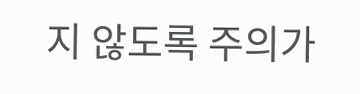지 않도록 주의가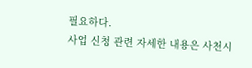필요하다.
사업 신청 관련 자세한 내용은 사천시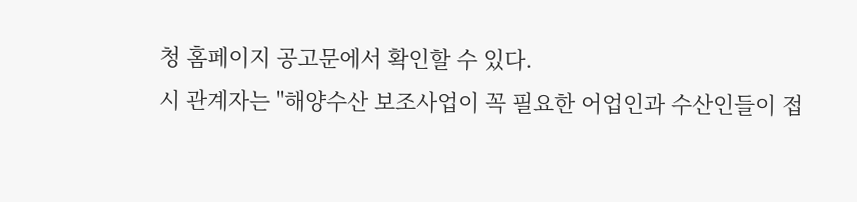청 홈페이지 공고문에서 확인할 수 있다.
시 관계자는 "해양수산 보조사업이 꼭 필요한 어업인과 수산인들이 접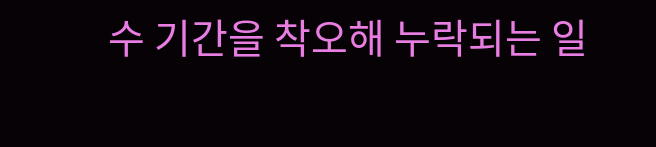수 기간을 착오해 누락되는 일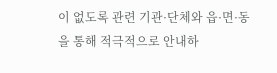이 없도록 관련 기관·단체와 읍·면·동을 통해 적극적으로 안내하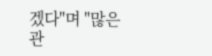겠다"며 "많은 관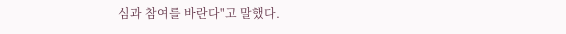심과 참여를 바란다"고 말했다.